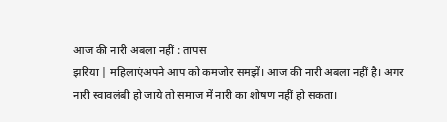आज की नारी अबला नहीं : तापस
झरिया | महिलाएंअपने आप को कमजोर समझें। आज की नारी अबला नहीं है। अगर नारी स्वावलंबी हो जाये तो समाज में नारी का शोषण नहीं हो सकता।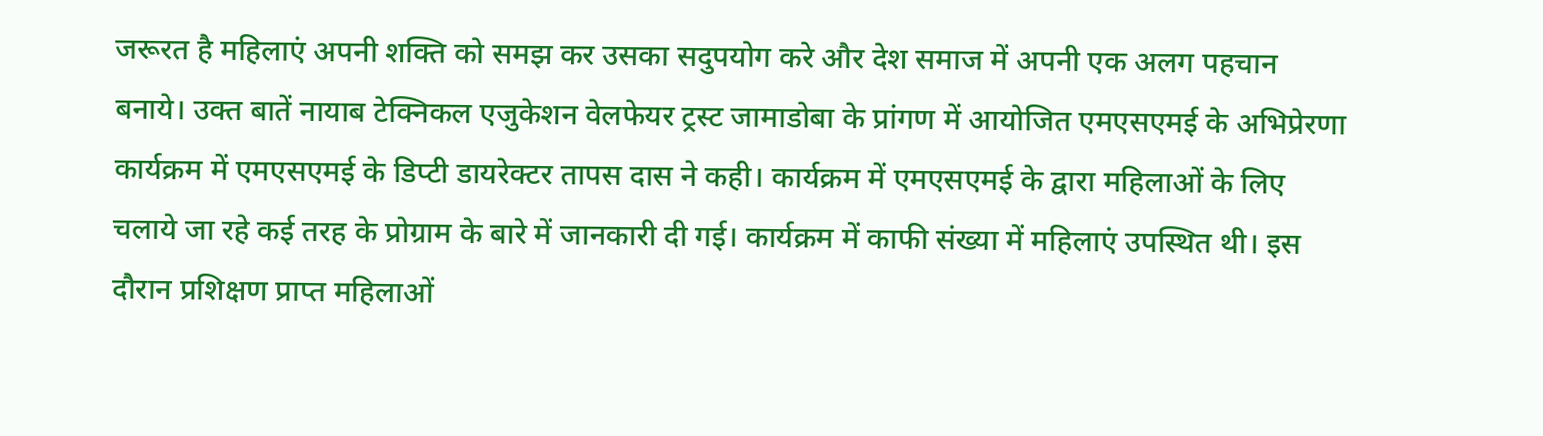जरूरत है महिलाएं अपनी शक्ति को समझ कर उसका सदुपयोग करे और देश समाज में अपनी एक अलग पहचान बनाये। उक्त बातें नायाब टेक्निकल एजुकेशन वेलफेयर ट्रस्ट जामाडोबा के प्रांगण में आयोजित एमएसएमई के अभिप्रेरणा कार्यक्रम में एमएसएमई के डिप्टी डायरेक्टर तापस दास ने कही। कार्यक्रम में एमएसएमई के द्वारा महिलाओं के लिए चलाये जा रहे कई तरह के प्रोग्राम के बारे में जानकारी दी गई। कार्यक्रम में काफी संख्या में महिलाएं उपस्थित थी। इस दौरान प्रशिक्षण प्राप्त महिलाओं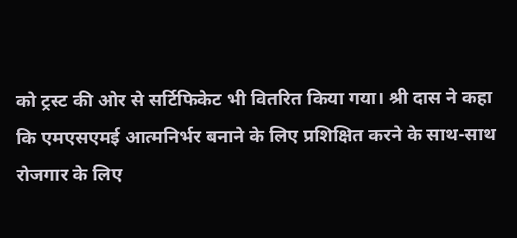को ट्रस्ट की ओर से सर्टिफिकेट भी वितरित किया गया। श्री दास ने कहा कि एमएसएमई आत्मनिर्भर बनाने के लिए प्रशिक्षित करने के साथ-साथ रोजगार के लिए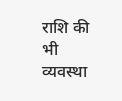राशि की भी व्यवस्था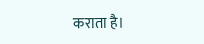कराता है।